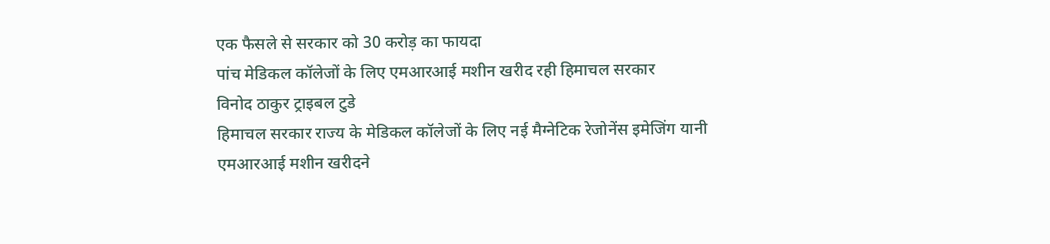एक फैसले से सरकार को 30 करोड़ का फायदा
पांच मेडिकल कॉलेजों के लिए एमआरआई मशीन खरीद रही हिमाचल सरकार
विनोद ठाकुर ट्राइबल टुडे
हिमाचल सरकार राज्य के मेडिकल कॉलेजों के लिए नई मैग्नेटिक रेजोनेंस इमेजिंग यानी एमआरआई मशीन खरीदने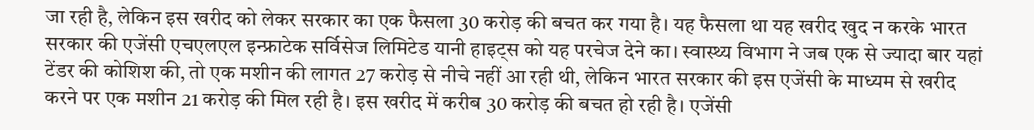जा रही है, लेकिन इस खरीद को लेकर सरकार का एक फैसला 30 करोड़ की बचत कर गया है। यह फैसला था यह खरीद खुद न करके भारत सरकार की एजेंसी एचएलएल इन्फ्राटेक सर्विसेज लिमिटेड यानी हाइट्स को यह परचेज देने का। स्वास्थ्य विभाग ने जब एक से ज्यादा बार यहां टेंडर की कोशिश की, तो एक मशीन की लागत 27 करोड़ से नीचे नहीं आ रही थी, लेकिन भारत सरकार की इस एजेंसी के माध्यम से खरीद करने पर एक मशीन 21 करोड़ की मिल रही है। इस खरीद में करीब 30 करोड़ की बचत हो रही है। एजेंसी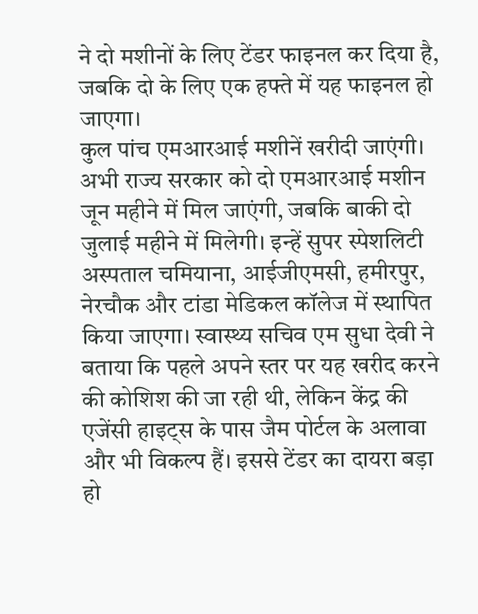ने दो मशीनों के लिए टेंडर फाइनल कर दिया है, जबकि दो के लिए एक हफ्ते में यह फाइनल हो जाएगा।
कुल पांच एमआरआई मशीनें खरीदी जाएंगी। अभी राज्य सरकार को दो एमआरआई मशीन जून महीने में मिल जाएंगी, जबकि बाकी दो जुलाई महीने में मिलेगी। इन्हें सुपर स्पेशलिटी अस्पताल चमियाना, आईजीएमसी, हमीरपुर, नेरचौक और टांडा मेडिकल कॉलेज में स्थापित किया जाएगा। स्वास्थ्य सचिव एम सुधा देवी ने बताया कि पहले अपने स्तर पर यह खरीद करने की कोशिश की जा रही थी, लेकिन केंद्र की एजेंसी हाइट्स के पास जैम पोर्टल के अलावा और भी विकल्प हैं। इससे टेंडर का दायरा बड़ा हो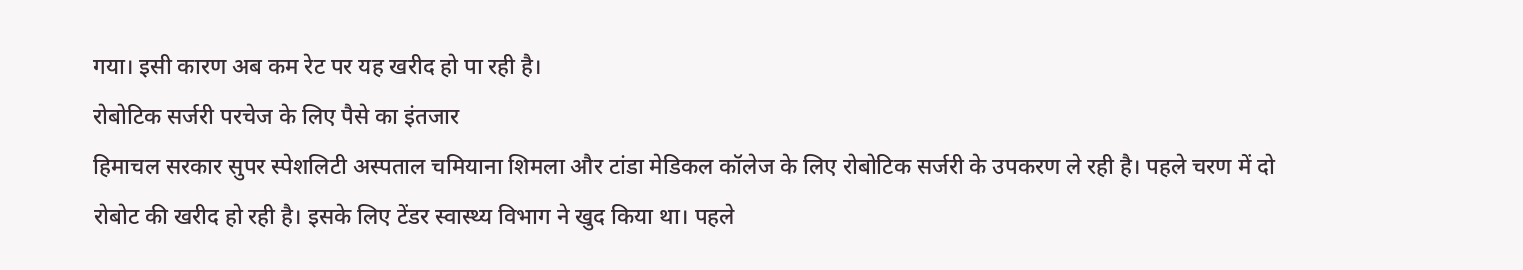गया। इसी कारण अब कम रेट पर यह खरीद हो पा रही है।
रोबोटिक सर्जरी परचेज के लिए पैसे का इंतजार
हिमाचल सरकार सुपर स्पेशलिटी अस्पताल चमियाना शिमला और टांडा मेडिकल कॉलेज के लिए रोबोटिक सर्जरी के उपकरण ले रही है। पहले चरण में दो रोबोट की खरीद हो रही है। इसके लिए टेंडर स्वास्थ्य विभाग ने खुद किया था। पहले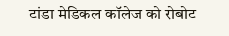टांडा मेडिकल कॉलेज को रोबोट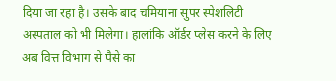दिया जा रहा है। उसके बाद चमियाना सुपर स्पेशलिटी अस्पताल को भी मिलेगा। हालांकि ऑर्डर प्लेस करने के लिए अब वित्त विभाग से पैसे का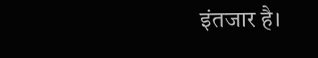इंतजार है।